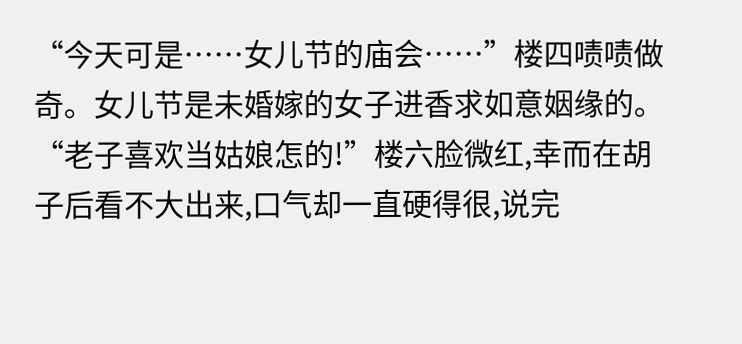“今天可是……女儿节的庙会……”楼四啧啧做奇。女儿节是未婚嫁的女子进香求如意姻缘的。
“老子喜欢当姑娘怎的!”楼六脸微红,幸而在胡子后看不大出来,口气却一直硬得很,说完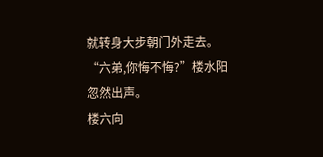就转身大步朝门外走去。
“六弟,你悔不悔?”楼水阳忽然出声。
楼六向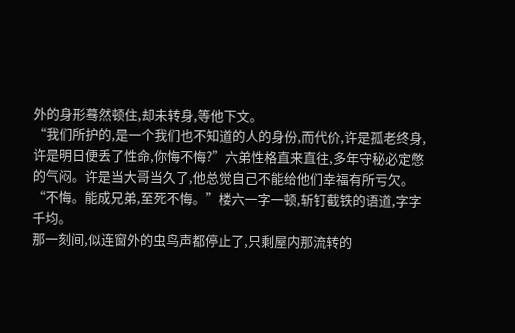外的身形蓦然顿住,却未转身,等他下文。
“我们所护的,是一个我们也不知道的人的身份,而代价,许是孤老终身,许是明日便丢了性命,你悔不悔?”六弟性格直来直往,多年守秘必定憋的气闷。许是当大哥当久了,他总觉自己不能给他们幸福有所亏欠。
“不悔。能成兄弟,至死不悔。”楼六一字一顿,斩钉截铁的语道,字字千均。
那一刻间,似连窗外的虫鸟声都停止了,只剩屋内那流转的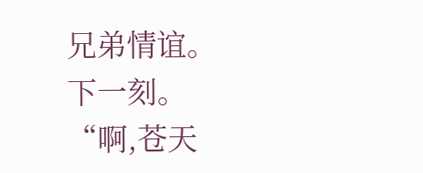兄弟情谊。
下一刻。
“啊,苍天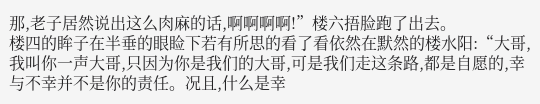那,老子居然说出这么肉麻的话,啊啊啊啊!”楼六捂脸跑了出去。
楼四的眸子在半垂的眼睑下若有所思的看了看依然在默然的楼水阳:“大哥,我叫你一声大哥,只因为你是我们的大哥,可是我们走这条路,都是自愿的,幸与不幸并不是你的责任。况且,什么是幸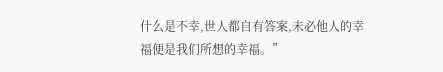什么是不幸,世人都自有答案,未必他人的幸福便是我们所想的幸福。”